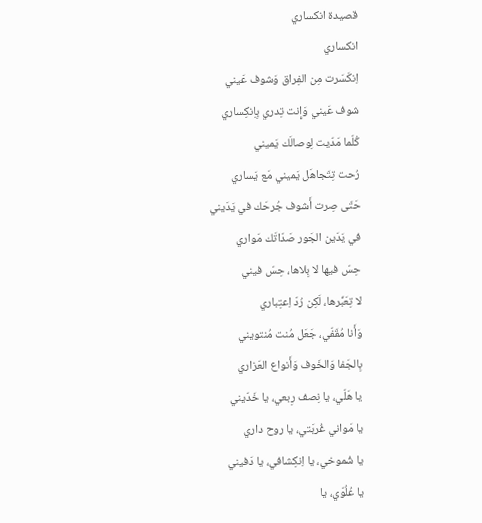قصيدة انكساري
انكساري
اِنكَسَرت مِن الفِراق وَشوف عَيني
شوف عَيني وَإِنت تِدري بِاِنكِساري
كُلّما مَدّيت لِوصالَك يَميني
رُحت تِتَجاهَل يَميني مَع يَساري
حَتّى صِرت أَشوف جُرحَك في يَدَيني
في يَدَين الجَور صَدّاتَك مَواري
حِسّ فيها لا بِلاها، حِسّ فيني
لا تِعَبِّرها، لَكِن رُدّ اِعتِباري
وَأَنا مُقَفّي، جَعَل مُنت مُنتويني
بِالجَفا وَالخَوف وَأَنواع العَزاري
يا هَلّي، يا نِصف رِبعي، يا خَدّيني
يا مَواني غُربَتي، يا روح داري
يا شُموخي، يا اِنكِشافي، يا دَفيني
يا عُلُوّي، يا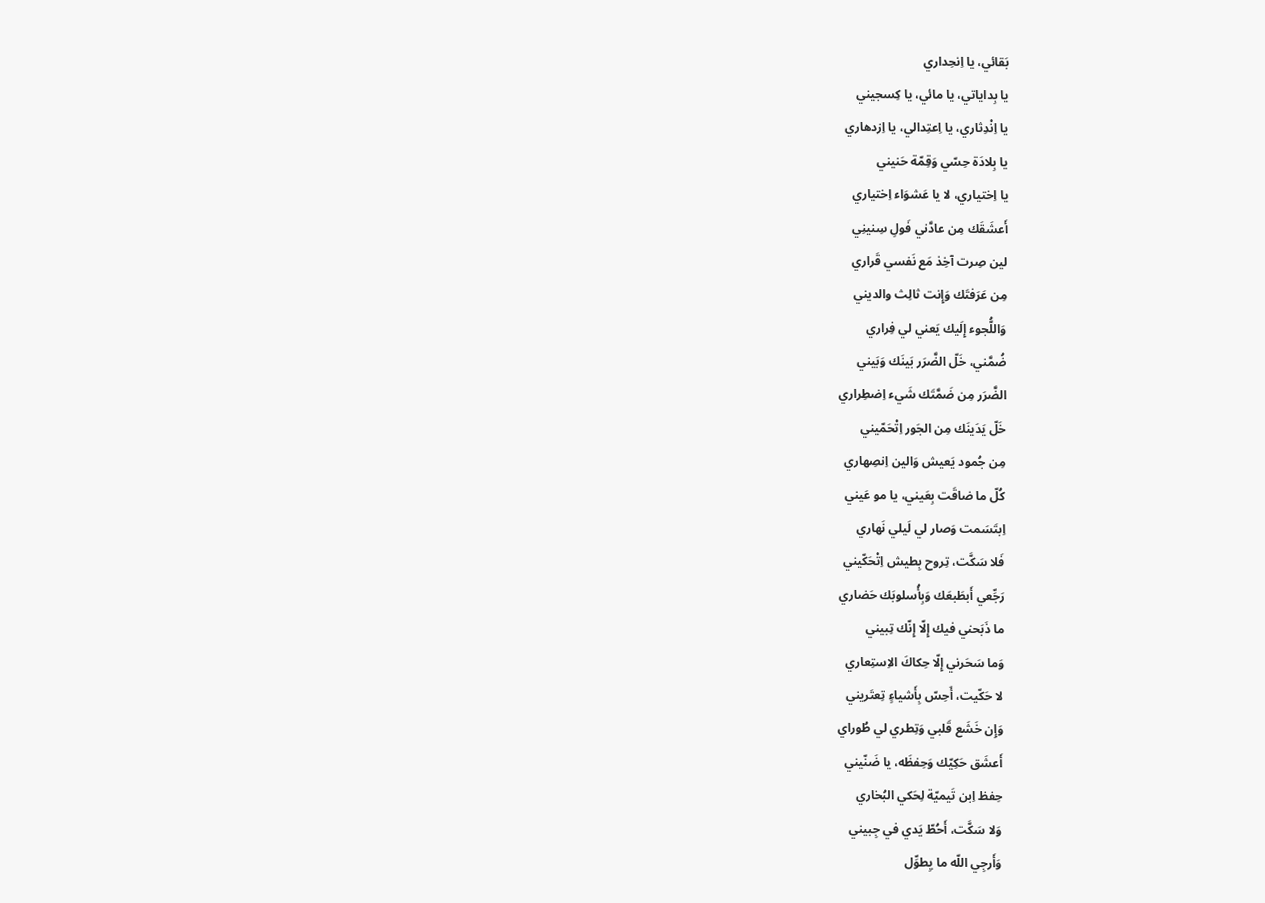بَقائي، يا اِنحِداري
يا بِداياتي، يا مائي، يا كِسجيني
يا اِنْدِثاري، يا اِعتِدالي، يا اِزدهاري
يا بِلادَة حِسّي وَقِمّة حَنيني
يا اِختياري، لا يا عَشوَاء اِختياري
أَعشَقَك مِن عادَّني فَولِ سِنينِي
لين صِرت آخِذ مَع نَفسي قَراري
مِن عَرَفتَك وَإِنت ثالِث والديني
وَاللُّجوء إِلَيك يَعني لي فِراري
ضُمَّني، خَلّ الضَّرَر بَينَك وَبَيني
الضَّرَر مِن ضَمَّتَك شَيء اِضطِراري
خَلّ يَدَينَك مِن الجَور اِتْحَمّيني
مِن جُمود يَعيش وَالين اِنصِهاري
كُلّ ما ضاقَت بِعَيني، يا مو عَيني
اِبتَسَمت وَصار لي لَيلي نَهاري
فَلا سَكَّت، تِروح بِطيش اِتْحَكّيني
رَجِّعي أَبطَبعَك وَبِأُسلوبَك حَضاري
ما ذَبَحني فيك إِلّا إِنّك تِبيني
وَما سَحَرني إِلّا حِكاكَ الاِستِعاري
لا حَكّيت، أَحِسّ بِأَشياءٍ تِعتَريني
وَإِن خَشَع قَلبي وَتِطري لي طُوراي
أَعشَق حَكِيّك وَحِفظَه، يا ضَنّيني
حِفظ اِبن تَيميّة لِحَكي البُخاري
وَلا سَكَّت، أَحُطّ يَدي في جِبيني
وَأَرجِي اللّه ما يِطوِّل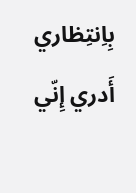بِاِنتِظاري
أَدري إِنّي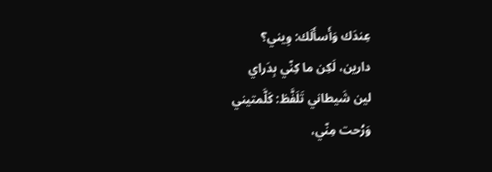عِندَك وَأَسأَلَك: وِيني؟
دارين، لَكِن ما كِنّي بِدَراي
لين شَيطاني تَلَفَّظ: كَلَّمتيني
وَرُحت مِنّي،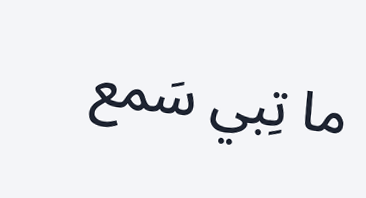ما تِبي سَمع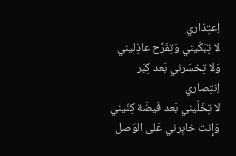اِعتِذاري
لا تِبَكّيني وَتِفَرِّح عاذِليني
وَلا تِخسَرني بَعد كِبَر اِنتِصاري
لا تِخَلّيني بَعد فَيضَة كِنّيني
وَإِنت خابِرني عَلى الوَصل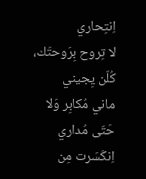اِنتِحاري
لا تِروح بِرَوحتَك، كُلّن يِجيني
ماني مُكابِر وَلا حَتّى مُداري
اِنكَسَرت مِن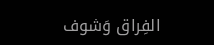الفِراق وَشوف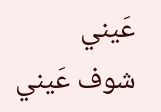عَيني
شوف عَيني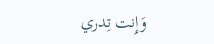وَإِنت تِدري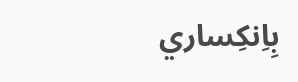بِاِنكِساري